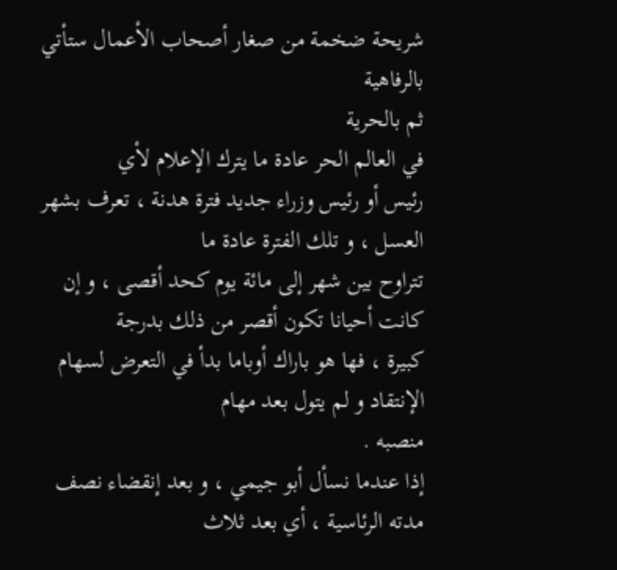شريحة ضخمة من صغار أصحاب الأعمال ستأتي بالرفاهية
ثم بالحرية
في العالم الحر عادة ما يترك الإعلام لأي
رئيس أو رئيس وزراء جديد فترة هدنة ، تعرف بشهر العسل ، و تلك الفترة عادة ما
تتراوح بين شهر إلى مائة يوم كحد أقصى ، و إن كانت أحيانا تكون أقصر من ذلك بدرجة
كبيرة ، فها هو باراك أوباما بدأ في التعرض لسهام الإنتقاد و لم يتول بعد مهام
منصبه .
إذا عندما نسأل أبو جيمي ، و بعد إنقضاء نصف
مدته الرئاسية ، أي بعد ثلاث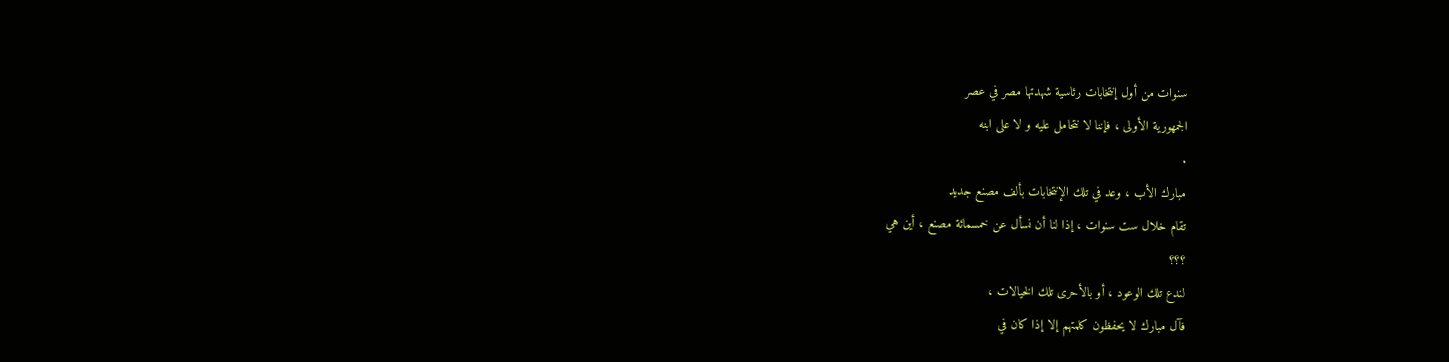سنوات من أول إنتخابات رئاسية شهدتها مصر في عصر
الجمهورية الأولى ، فإننا لا نتحامل عليه و لا على ابنه
.
مبارك الأب ، وعد في تلك الإنتخابات بألف مصنع جديد
تقام خلال ست سنوات ، إذا لنا أن نسأل عن خمسمائة مصنع ، أين هي
؟؟؟
لندع تلك الوعود ، أو بالأحرى تلك الخيالات ،
فآل مبارك لا يحفظون كلمتهم إلا إذا كان في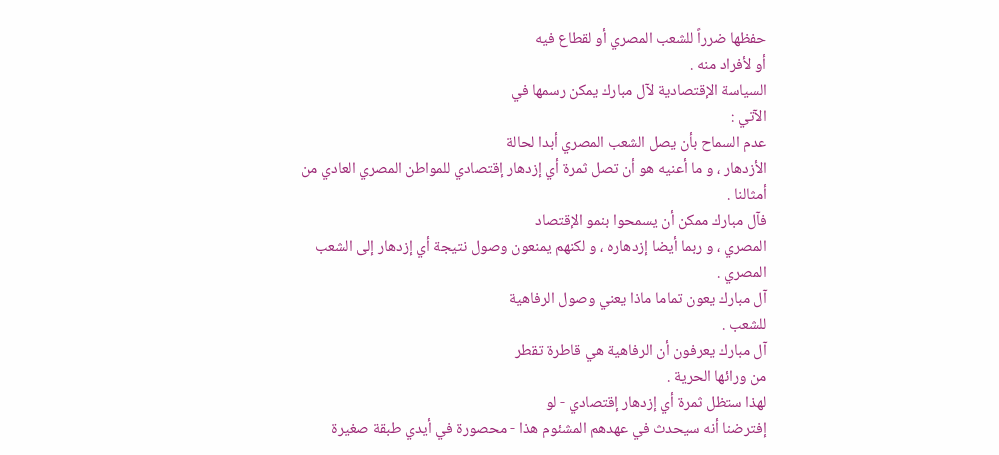حفظها ضرراً للشعب المصري أو لقطاع فيه
أو لأفراد منه .
السياسة الإقتصادية لآل مبارك يمكن رسمها في
الآتي :
عدم السماح بأن يصل الشعب المصري أبدا لحالة
الأزدهار ، و ما أعنيه هو أن تصل ثمرة أي إزدهار إقتصادي للمواطن المصري العادي من
أمثالنا .
فآل مبارك ممكن أن يسمحوا بنمو الإقتصاد
المصري ، و ربما أيضا إزدهاره ، و لكنهم يمنعون وصول نتيجة أي إزدهار إلى الشعب
المصري .
آل مبارك يعون تماما ماذا يعني وصول الرفاهية
للشعب .
آل مبارك يعرفون أن الرفاهية هي قاطرة تقطر
من ورائها الحرية .
لهذا ستظل ثمرة أي إزدهار إقتصادي - لو
إفترضنا أنه سيحدث في عهدهم المشئوم هذا - محصورة في أيدي طبقة صغيرة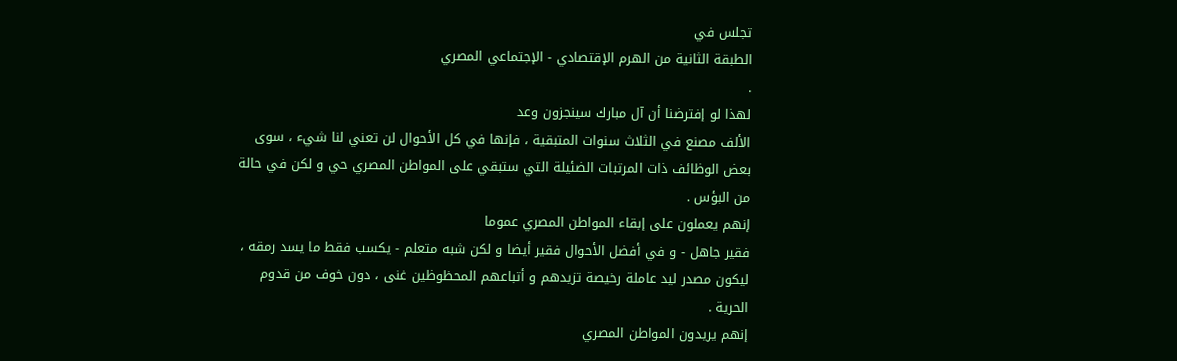تجلس في
الطبقة الثانية من الهرم الإقتصادي - الإجتماعي المصري
.
لهذا لو إفترضنا أن آل مبارك سينجزون وعد
الألف مصنع في الثلاث سنوات المتبقية ، فإنها في كل الأحوال لن تعني لنا شيء ، سوى
بعض الوظائف ذات المرتبات الضئيلة التي ستبقي على المواطن المصري حي و لكن في حالة
من البؤس .
إنهم يعملون على إبقاء المواطن المصري عموما
فقير جاهل - و في أفضل الأحوال فقير أيضا و لكن شبه متعلم - يكسب فقط ما يسد رمقه ،
ليكون مصدر ليد عاملة رخيصة تزيدهم و أتباعهم المحظوظين غنى ، دون خوف من قدوم
الحرية .
إنهم يريدون المواطن المصري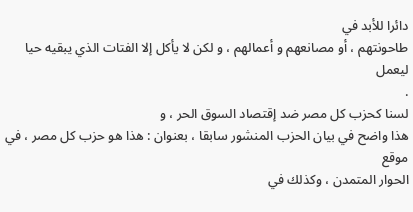دائرا للأبد في
طاحونتهم ، أو مصانعهم و أعمالهم ، و لكن لا يأكل إلا الفتات الذي يبقيه حيا ليعمل
.
لسنا كحزب كل مصر ضد إقتصاد السوق الحر ، و
هذا واضح في بيان الحزب المنشور سابقا ، بعنوان : هذا هو حزب كل مصر ، في موقع
الحوار المتمدن ، وكذلك في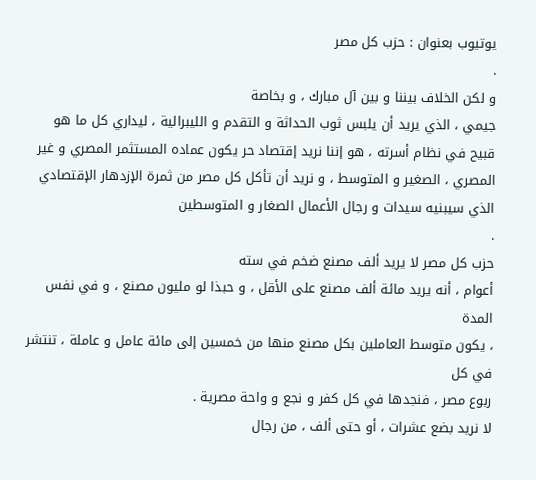يوتيوب بعنوان : حزب كل مصر
.
و لكن الخلاف بيننا و بين آل مبارك ، و بخاصة
جيمي ، الذي يريد أن يلبس ثوب الحداثة و التقدم و الليبرالية ، ليداري كل ما هو
قبيح في نظام أسرته ، هو إننا نريد إقتصاد حر يكون عماده المستثمر المصري و غير
المصري ، الصغير و المتوسط ، و نريد أن تأكل كل مصر من ثمرة الإزدهار الإقتصادي
الذي سيبنيه سيدات و رجال الأعمال الصغار و المتوسطين
.
حزب كل مصر لا يريد ألف مصنع ضخم في سته
أعوام ، أنه يريد مائة ألف مصنع على الأقل ، و حبذا لو مليون مصنع ، و في نفس المدة
، يكون متوسط العاملين بكل مصنع منها من خمسين إلى مائة عامل و عاملة ، تنتشر في كل
ربوع مصر ، فنجدها في كل كفر و نجع و واحة مصرية .
لا نريد بضع عشرات ، أو حتى ألف ، من رجال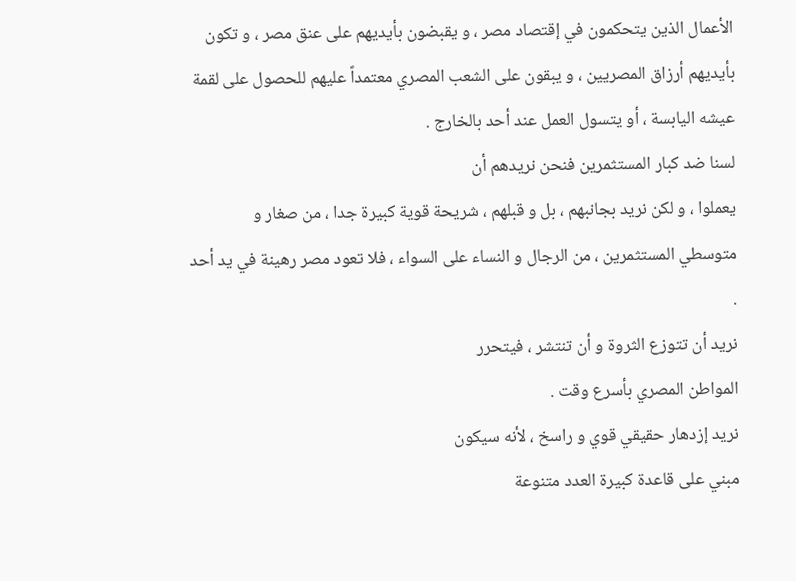الأعمال الذين يتحكمون في إقتصاد مصر ، و يقبضون بأيديهم على عنق مصر ، و تكون
بأيديهم أرزاق المصريين ، و يبقون على الشعب المصري معتمداً عليهم للحصول على لقمة
عيشه اليابسة ، أو يتسول العمل عند أحد بالخارج .
لسنا ضد كبار المستثمرين فنحن نريدهم أن
يعملوا ، و لكن نريد بجانبهم ، بل و قبلهم ، شريحة قوية كبيرة جدا ، من صغار و
متوسطي المستثمرين ، من الرجال و النساء على السواء ، فلا تعود مصر رهينة في يد أحد
.
نريد أن تتوزع الثروة و أن تنتشر ، فيتحرر
المواطن المصري بأسرع وقت .
نريد إزدهار حقيقي قوي و راسخ ، لأنه سيكون
مبني على قاعدة كبيرة العدد متنوعة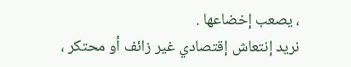، يصعب إخضاعها .
نريد إنتعاش إقتصادي غير زائف أو محتكر ،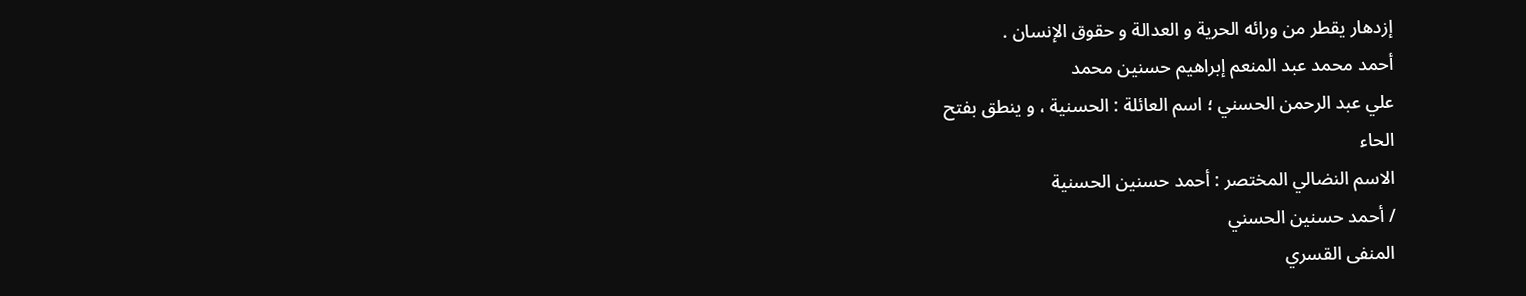إزدهار يقطر من ورائه الحرية و العدالة و حقوق الإنسان .
أحمد محمد عبد المنعم إبراهيم حسنين محمد
علي عبد الرحمن الحسني ؛ اسم العائلة : الحسنية ، و ينطق بفتح
الحاء
الاسم النضالي المختصر : أحمد حسنين الحسنية
/ أحمد حسنين الحسني
المنفى القسري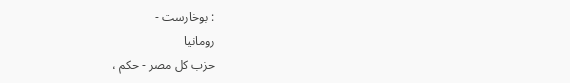: بوخارست -
رومانيا
حزب كل مصر - حكم ،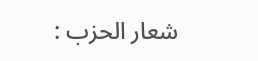شعار الحزب :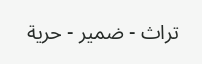تراث - ضمير - حرية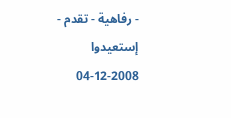- رفاهية - تقدم -
إستعيدوا
04-12-2008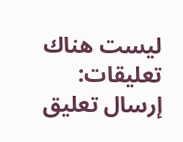ليست هناك تعليقات:
إرسال تعليق